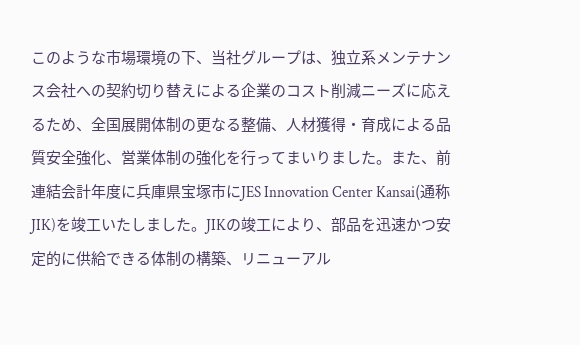このような市場環境の下、当社グループは、独立系メンテナンス会社への契約切り替えによる企業のコスト削減ニーズに応えるため、全国展開体制の更なる整備、人材獲得・育成による品質安全強化、営業体制の強化を行ってまいりました。また、前連結会計年度に兵庫県宝塚市にJES Innovation Center Kansai(通称 JIK)を竣工いたしました。JIKの竣工により、部品を迅速かつ安定的に供給できる体制の構築、リニューアル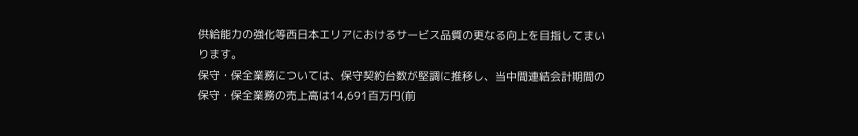供給能力の強化等西日本エリアにおけるサービス品質の更なる向上を目指してまいります。
保守・保全業務については、保守契約台数が堅調に推移し、当中間連結会計期間の保守・保全業務の売上高は14,691百万円(前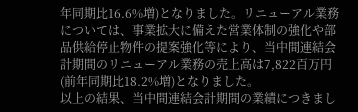年同期比16.6%増)となりました。リニューアル業務については、事業拡大に備えた営業体制の強化や部品供給停止物件の提案強化等により、当中間連結会計期間のリニューアル業務の売上高は7,822百万円(前年同期比18.2%増)となりました。
以上の結果、当中間連結会計期間の業績につきまし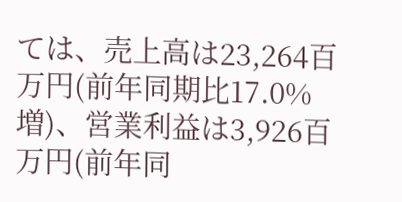ては、売上高は23,264百万円(前年同期比17.0%増)、営業利益は3,926百万円(前年同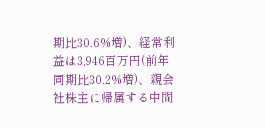期比30.6%増)、経常利益は3,946百万円(前年同期比30.2%増)、親会社株主に帰属する中間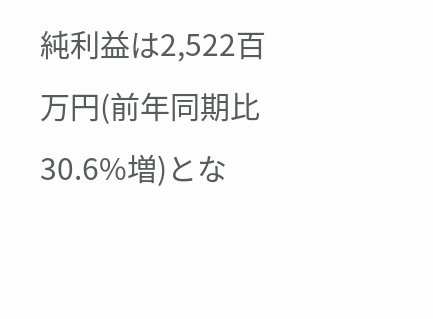純利益は2,522百万円(前年同期比30.6%増)とな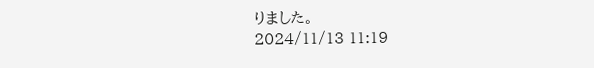りました。
2024/11/13 11:19